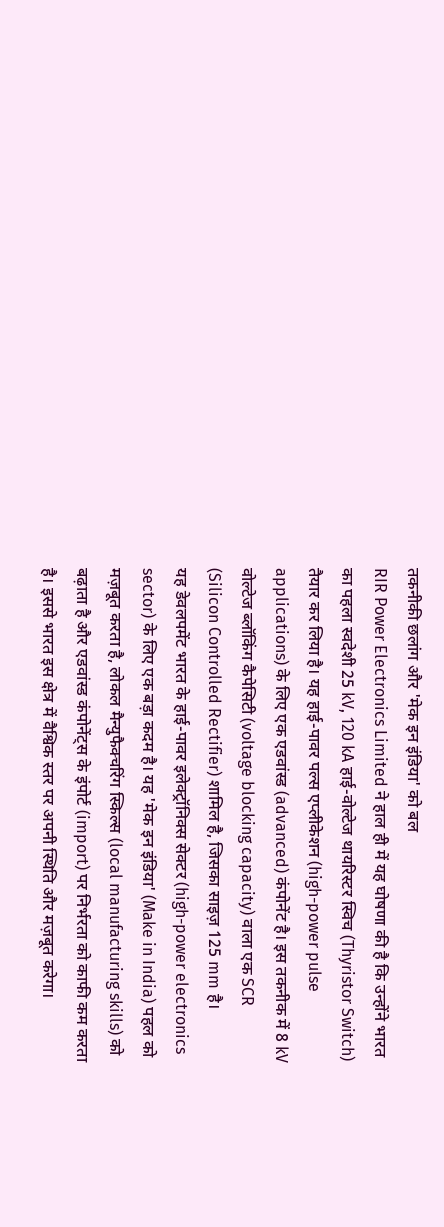तकनीकी छलांग और 'मेक इन इंडिया' को बल
RIR Power Electronics Limited ने हाल ही में यह घोषणा की है कि उन्होंने भारत का पहला स्वदेशी 25 kV, 120 kA हाई-वोल्टेज थायरिस्टर स्विच (Thyristor Switch) तैयार कर लिया है। यह हाई-पावर पल्स एप्लीकेशन (high-power pulse applications) के लिए एक एडवांस्ड (advanced) कंपोनेंट है। इस तकनीक में 8 kV वोल्टेज ब्लॉकिंग कैपेसिटी (voltage blocking capacity) वाला एक SCR (Silicon Controlled Rectifier) शामिल है, जिसका साइज़ 125 mm है।
यह डेवलपमेंट भारत के हाई-पावर इलेक्ट्रॉनिक्स सेक्टर (high-power electronics sector) के लिए एक बड़ा कदम है। यह 'मेक इन इंडिया' (Make in India) पहल को मज़बूत करता है, लोकल मैन्युफैक्चरिंग स्किल्स (local manufacturing skills) को बढ़ाता है और एडवांस्ड कंपोनेंट्स के इंपोर्ट (import) पर निर्भरता को काफी कम करता है। इससे भारत इस क्षेत्र में वैश्विक स्तर पर अपनी स्थिति और मज़बूत करेगा।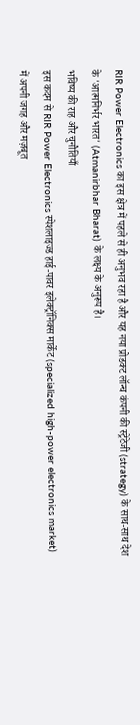RIR Power Electronics का इस क्षेत्र में पहले से ही अनुभव रहा है और यह नया प्रोडक्ट लॉन्च कंपनी की स्ट्रेटेजी (strategy) के साथ-साथ देश के 'आत्मनिर्भर भारत' (Atmanirbhar Bharat) के लक्ष्य के अनुरूप है।
भविष्य की राह और चुनौतियाँ
इस कदम से RIR Power Electronics स्पेशलाइज्ड हाई-पावर इलेक्ट्रॉनिक्स मार्केट (specialized high-power electronics market) में अपनी जगह और मज़बूत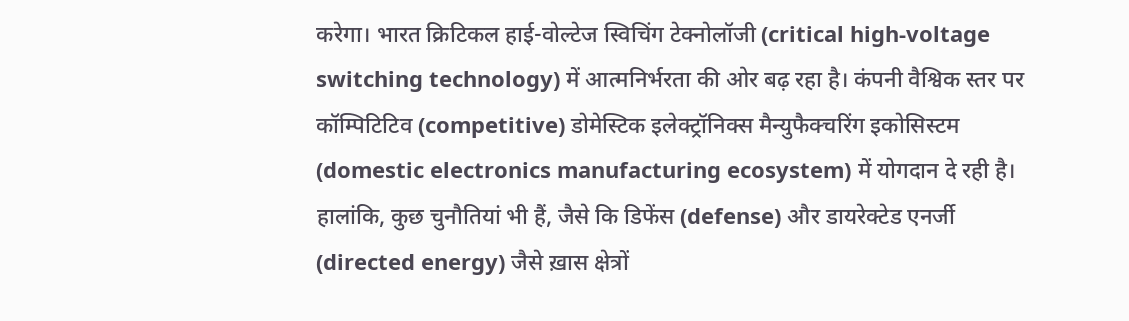करेगा। भारत क्रिटिकल हाई-वोल्टेज स्विचिंग टेक्नोलॉजी (critical high-voltage switching technology) में आत्मनिर्भरता की ओर बढ़ रहा है। कंपनी वैश्विक स्तर पर कॉम्पिटिटिव (competitive) डोमेस्टिक इलेक्ट्रॉनिक्स मैन्युफैक्चरिंग इकोसिस्टम (domestic electronics manufacturing ecosystem) में योगदान दे रही है।
हालांकि, कुछ चुनौतियां भी हैं, जैसे कि डिफेंस (defense) और डायरेक्टेड एनर्जी (directed energy) जैसे ख़ास क्षेत्रों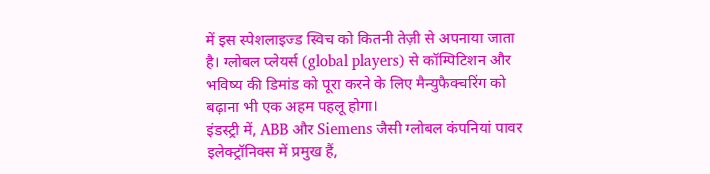में इस स्पेशलाइज्ड स्विच को कितनी तेज़ी से अपनाया जाता है। ग्लोबल प्लेयर्स (global players) से कॉम्पिटिशन और भविष्य की डिमांड को पूरा करने के लिए मैन्युफैक्चरिंग को बढ़ाना भी एक अहम पहलू होगा।
इंडस्ट्री में, ABB और Siemens जैसी ग्लोबल कंपनियां पावर इलेक्ट्रॉनिक्स में प्रमुख हैं,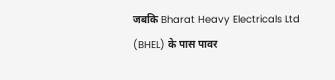जबकि Bharat Heavy Electricals Ltd (BHEL) के पास पावर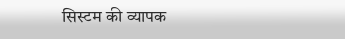सिस्टम की व्यापक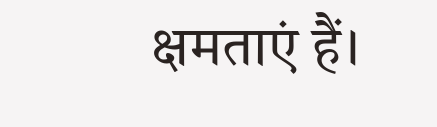क्षमताएं हैं।